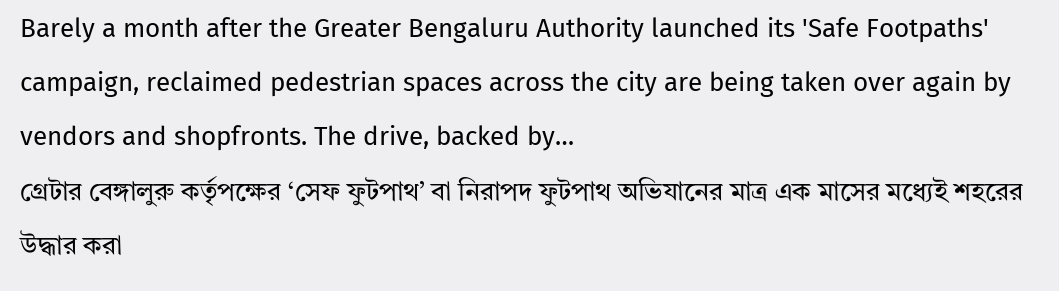Barely a month after the Greater Bengaluru Authority launched its 'Safe Footpaths' campaign, reclaimed pedestrian spaces across the city are being taken over again by vendors and shopfronts. The drive, backed by…
গ্রেটার বেঙ্গালুরু কর্তৃপক্ষের ‘সেফ ফুটপাথ’ বা নিরাপদ ফুটপাথ অভিযানের মাত্র এক মাসের মধ্যেই শহরের উদ্ধার করা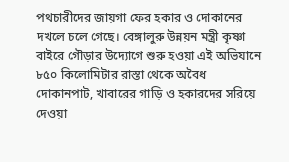পথচারীদের জায়গা ফের হকার ও দোকানের দখলে চলে গেছে। বেঙ্গালুরু উন্নয়ন মন্ত্রী কৃষ্ণা বাইরে গৌড়ার উদ্যোগে শুরু হওয়া এই অভিযানে ৮৫০ কিলোমিটার রাস্তা থেকে অবৈধ দোকানপাট, খাবারের গাড়ি ও হকারদের সরিয়ে দেওয়া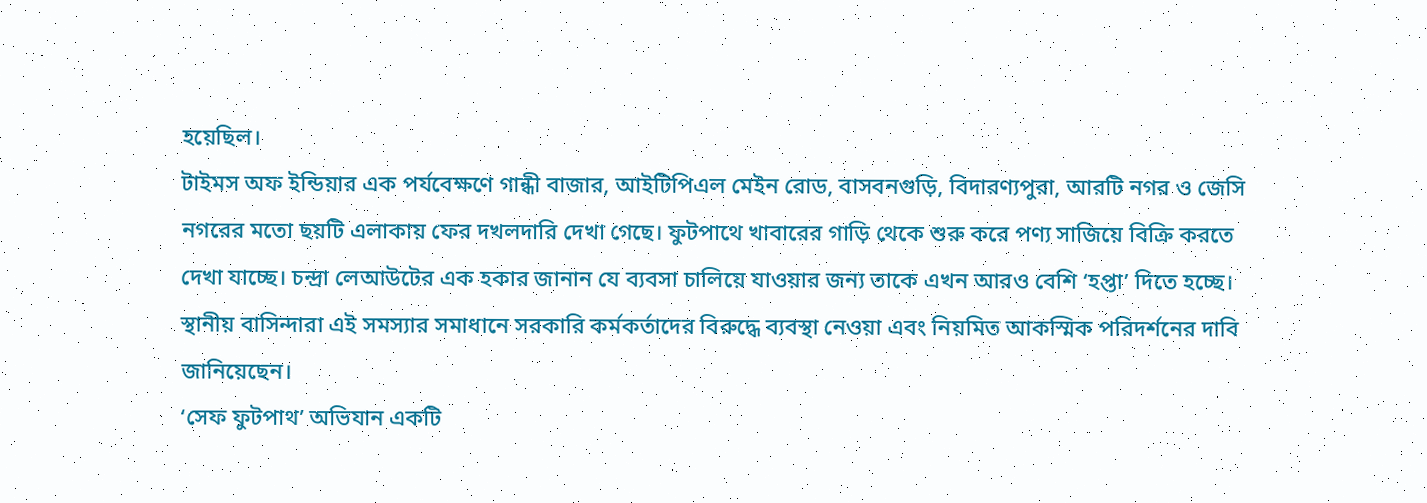হয়েছিল।
টাইমস অফ ইন্ডিয়ার এক পর্যবেক্ষণে গান্ধী বাজার, আইটিপিএল মেইন রোড, বাসবনগুড়ি, বিদারণ্যপুরা, আরটি নগর ও জেসি নগরের মতো ছয়টি এলাকায় ফের দখলদারি দেখা গেছে। ফুটপাথে খাবারের গাড়ি থেকে শুরু করে পণ্য সাজিয়ে বিক্রি করতে দেখা যাচ্ছে। চন্দ্রা লেআউটের এক হকার জানান যে ব্যবসা চালিয়ে যাওয়ার জন্য তাকে এখন আরও বেশি ‘হপ্তা’ দিতে হচ্ছে। স্থানীয় বাসিন্দারা এই সমস্যার সমাধানে সরকারি কর্মকর্তাদের বিরুদ্ধে ব্যবস্থা নেওয়া এবং নিয়মিত আকস্মিক পরিদর্শনের দাবি জানিয়েছেন।
‘সেফ ফুটপাথ’ অভিযান একটি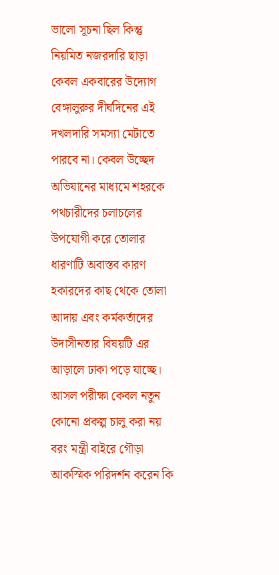ভালো সূচনা ছিল কিন্তু নিয়মিত নজরদারি ছাড়া কেবল একবারের উদ্যোগ বেঙ্গালুরুর দীর্ঘদিনের এই দখলদারি সমস্যা মেটাতে পারবে না। কেবল উচ্ছেদ অভিযানের মাধ্যমে শহরকে পথচারীদের চলাচলের উপযোগী করে তোলার ধারণাটি অবাস্তব কারণ হকারদের কাছ থেকে তোলা আদায় এবং কর্মকর্তাদের উদাসীনতার বিষয়টি এর আড়ালে ঢাকা পড়ে যাচ্ছে। আসল পরীক্ষা কেবল নতুন কোনো প্রকল্প চালু করা নয় বরং মন্ত্রী বাইরে গৌড়া আকস্মিক পরিদর্শন করেন কি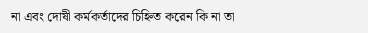না এবং দোষী কর্মকর্তাদের চিহ্নিত করেন কি না তা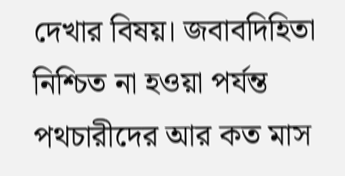দেখার বিষয়। জবাবদিহিতা নিশ্চিত না হওয়া পর্যন্ত পথচারীদের আর কত মাস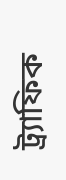ট্র্যাফিক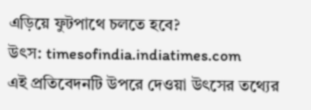এড়িয়ে ফুটপাথে চলতে হবে?
উৎস: timesofindia.indiatimes.com
এই প্রতিবেদনটি উপরে দেওয়া উৎসের তথ্যের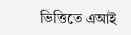ভিত্তিতে এআই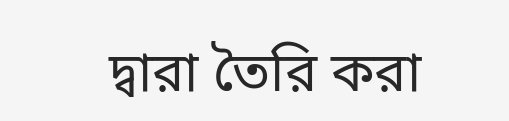দ্বারা তৈরি করা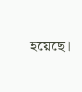হয়েছে।